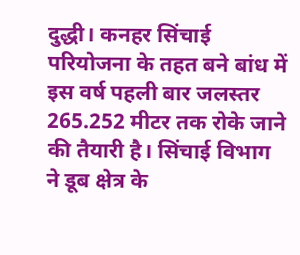दुद्धी। कनहर सिंचाई परियोजना के तहत बने बांध में इस वर्ष पहली बार जलस्तर 265.252 मीटर तक रोके जाने की तैयारी है। सिंचाई विभाग ने डूब क्षेत्र के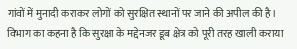गांवों में मुनादी कराकर लोगों को सुरक्षित स्थानों पर जाने की अपील की है। विभाग का कहना है कि सुरक्षा के मद्देनजर डूब क्षेत्र को पूरी तरह खाली कराया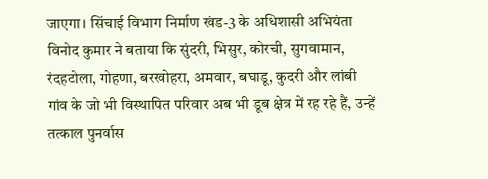जाएगा। सिंचाई विभाग निर्माण खंड-3 के अधिशासी अभियंता विनोद कुमार ने बताया कि सुंदरी, भिसुर, कोरची, सुगवामान, रंदहटोला, गोहणा, बरखोहरा, अमवार, बघाडू, कुदरी और लांबी गांव के जो भी विस्थापित परिवार अब भी डूब क्षेत्र में रह रहे हैं, उन्हें तत्काल पुनर्वास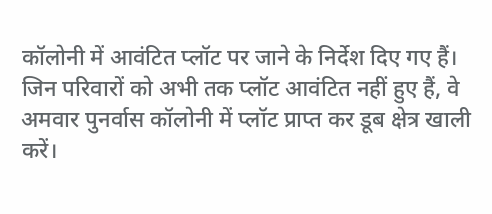कॉलोनी में आवंटित प्लॉट पर जाने के निर्देश दिए गए हैं। जिन परिवारों को अभी तक प्लॉट आवंटित नहीं हुए हैं, वे अमवार पुनर्वास कॉलोनी में प्लॉट प्राप्त कर डूब क्षेत्र खाली करें।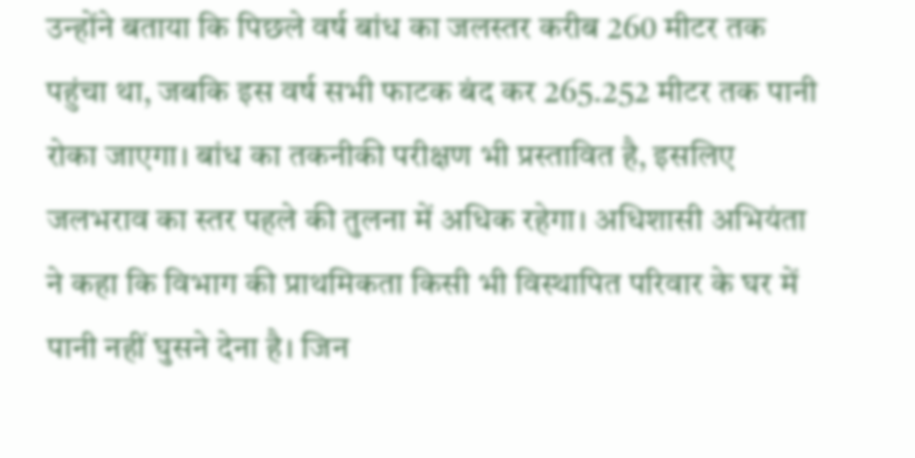उन्होंने बताया कि पिछले वर्ष बांध का जलस्तर करीब 260 मीटर तक पहुंचा था, जबकि इस वर्ष सभी फाटक बंद कर 265.252 मीटर तक पानी रोका जाएगा। बांध का तकनीकी परीक्षण भी प्रस्तावित है, इसलिए जलभराव का स्तर पहले की तुलना में अधिक रहेगा। अधिशासी अभियंता ने कहा कि विभाग की प्राथमिकता किसी भी विस्थापित परिवार के घर में पानी नहीं घुसने देना है। जिन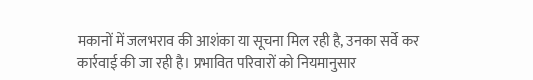मकानों में जलभराव की आशंका या सूचना मिल रही है, उनका सर्वे कर कार्रवाई की जा रही है। प्रभावित परिवारों को नियमानुसार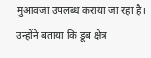मुआवजा उपलब्ध कराया जा रहा है। उन्होंने बताया कि डूब क्षेत्र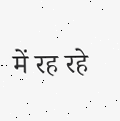में रह रहे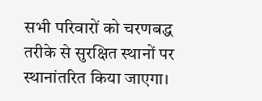सभी परिवारों को चरणबद्ध तरीके से सुरक्षित स्थानों पर स्थानांतरित किया जाएगा।